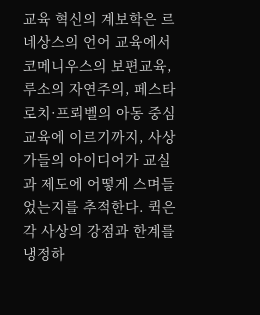교육 혁신의 계보학은 르네상스의 언어 교육에서 코메니우스의 보편교육, 루소의 자연주의, 페스타로치·프뢰벨의 아동 중심 교육에 이르기까지, 사상가들의 아이디어가 교실과 제도에 어떻게 스며들었는지를 추적한다. 퀵은 각 사상의 강점과 한계를 냉정하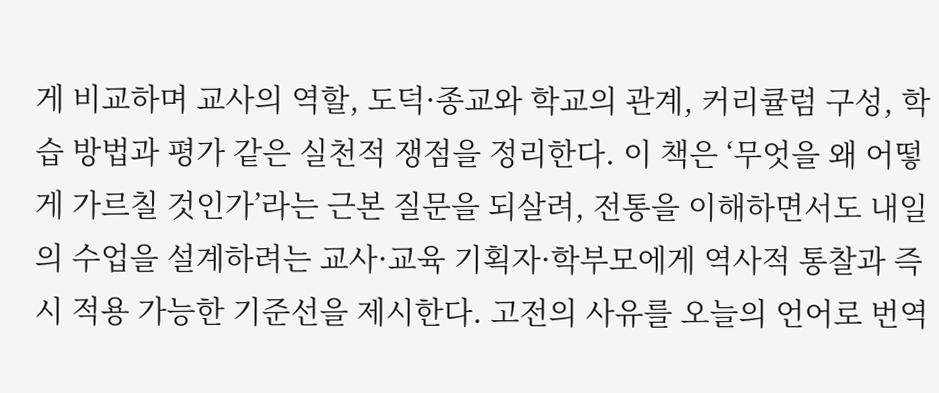게 비교하며 교사의 역할, 도덕·종교와 학교의 관계, 커리큘럼 구성, 학습 방법과 평가 같은 실천적 쟁점을 정리한다. 이 책은 ‘무엇을 왜 어떻게 가르칠 것인가’라는 근본 질문을 되살려, 전통을 이해하면서도 내일의 수업을 설계하려는 교사·교육 기획자·학부모에게 역사적 통찰과 즉시 적용 가능한 기준선을 제시한다. 고전의 사유를 오늘의 언어로 번역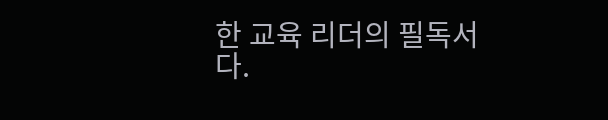한 교육 리더의 필독서다.